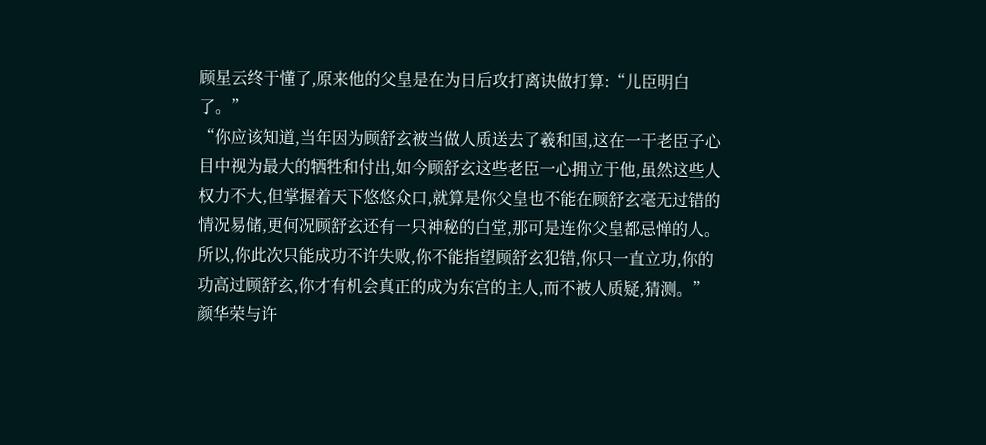顾星云终于懂了,原来他的父皇是在为日后攻打离诀做打算:“儿臣明白了。”
“你应该知道,当年因为顾舒玄被当做人质送去了羲和国,这在一干老臣子心目中视为最大的牺牲和付出,如今顾舒玄这些老臣一心拥立于他,虽然这些人权力不大,但掌握着天下悠悠众口,就算是你父皇也不能在顾舒玄毫无过错的情况易储,更何况顾舒玄还有一只神秘的白堂,那可是连你父皇都忌惮的人。所以,你此次只能成功不许失败,你不能指望顾舒玄犯错,你只一直立功,你的功高过顾舒玄,你才有机会真正的成为东宫的主人,而不被人质疑,猜测。”
颜华荣与许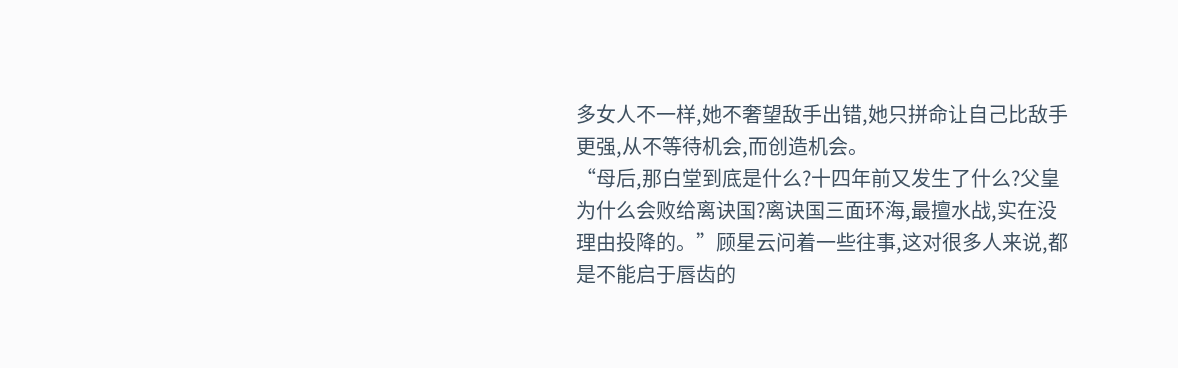多女人不一样,她不奢望敌手出错,她只拼命让自己比敌手更强,从不等待机会,而创造机会。
“母后,那白堂到底是什么?十四年前又发生了什么?父皇为什么会败给离诀国?离诀国三面环海,最擅水战,实在没理由投降的。”顾星云问着一些往事,这对很多人来说,都是不能启于唇齿的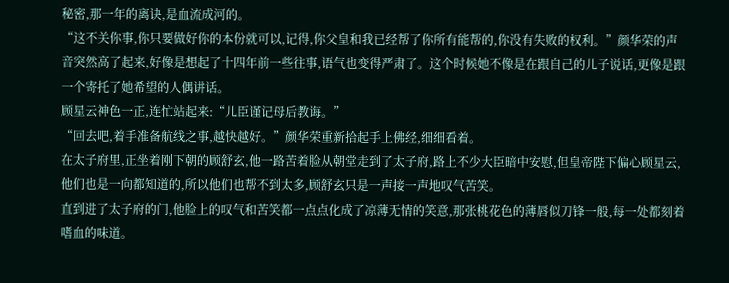秘密,那一年的离诀,是血流成河的。
“这不关你事,你只要做好你的本份就可以,记得,你父皇和我已经帮了你所有能帮的,你没有失败的权利。”颜华荣的声音突然高了起来,好像是想起了十四年前一些往事,语气也变得严肃了。这个时候她不像是在跟自己的儿子说话,更像是跟一个寄托了她希望的人偶讲话。
顾星云神色一正,连忙站起来:“儿臣谨记母后教诲。”
“回去吧,着手准备航线之事,越快越好。”颜华荣重新拾起手上佛经,细细看着。
在太子府里,正坐着刚下朝的顾舒玄,他一路苦着脸从朝堂走到了太子府,路上不少大臣暗中安慰,但皇帝陛下偏心顾星云,他们也是一向都知道的,所以他们也帮不到太多,顾舒玄只是一声接一声地叹气苦笑。
直到进了太子府的门,他脸上的叹气和苦笑都一点点化成了凉薄无情的笑意,那张桃花色的薄唇似刀锋一般,每一处都刻着嗜血的味道。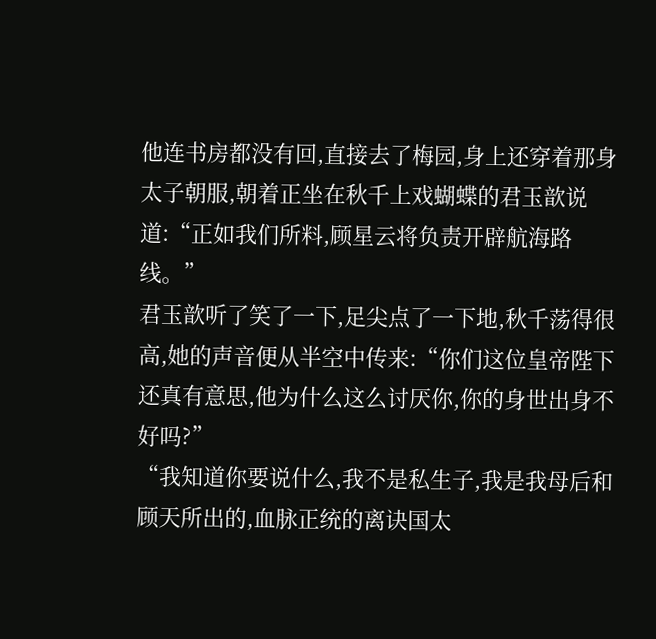他连书房都没有回,直接去了梅园,身上还穿着那身太子朝服,朝着正坐在秋千上戏蝴蝶的君玉歆说道:“正如我们所料,顾星云将负责开辟航海路线。”
君玉歆听了笑了一下,足尖点了一下地,秋千荡得很高,她的声音便从半空中传来:“你们这位皇帝陛下还真有意思,他为什么这么讨厌你,你的身世出身不好吗?”
“我知道你要说什么,我不是私生子,我是我母后和顾天所出的,血脉正统的离诀国太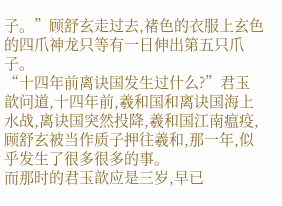子。”顾舒玄走过去,禇色的衣服上玄色的四爪神龙只等有一日伸出第五只爪子。
“十四年前离诀国发生过什么?”君玉歆问道,十四年前,羲和国和离诀国海上水战,离诀国突然投降,羲和国江南瘟疫,顾舒玄被当作质子押往羲和,那一年,似乎发生了很多很多的事。
而那时的君玉歆应是三岁,早已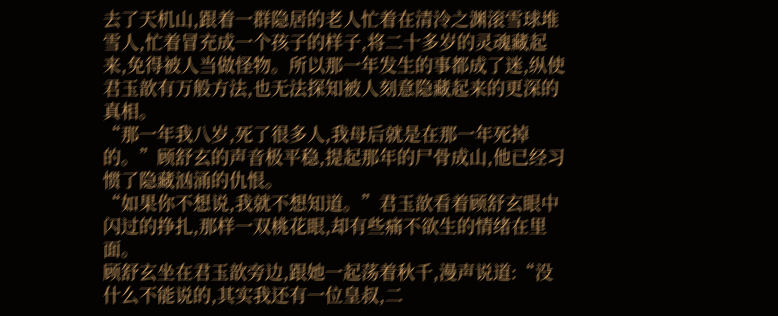去了天机山,跟着一群隐居的老人忙着在清泠之渊滚雪球堆雪人,忙着冒充成一个孩子的样子,将二十多岁的灵魂藏起来,免得被人当做怪物。所以那一年发生的事都成了迷,纵使君玉歆有万般方法,也无法探知被人刻意隐藏起来的更深的真相。
“那一年我八岁,死了很多人,我母后就是在那一年死掉的。”顾舒玄的声音极平稳,提起那年的尸骨成山,他已经习惯了隐藏汹涌的仇恨。
“如果你不想说,我就不想知道。”君玉歆看着顾舒玄眼中闪过的挣扎,那样一双桃花眼,却有些痛不欲生的情绪在里面。
顾舒玄坐在君玉歆旁边,跟她一起荡着秋千,漫声说道:“没什么不能说的,其实我还有一位皇叔,二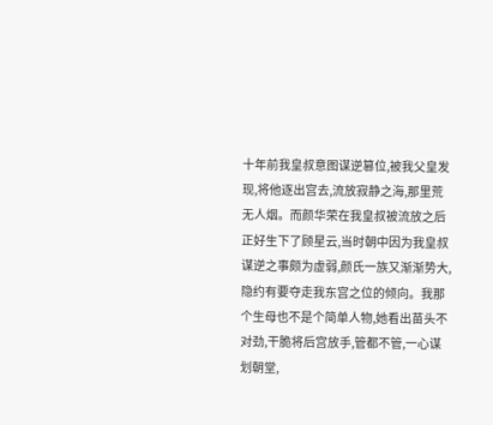十年前我皇叔意图谋逆篡位,被我父皇发现,将他逐出宫去,流放寂静之海,那里荒无人烟。而颜华荣在我皇叔被流放之后正好生下了顾星云,当时朝中因为我皇叔谋逆之事颇为虚弱,颜氏一族又渐渐势大,隐约有要夺走我东宫之位的倾向。我那个生母也不是个简单人物,她看出苗头不对劲,干脆将后宫放手,管都不管,一心谋划朝堂,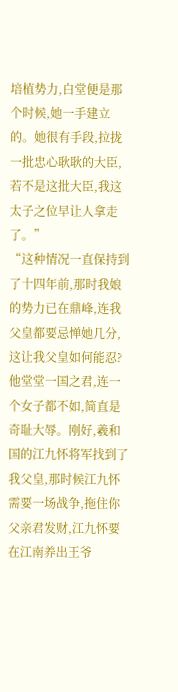培植势力,白堂便是那个时候,她一手建立的。她很有手段,拉拢一批忠心耿耿的大臣,若不是这批大臣,我这太子之位早让人拿走了。”
“这种情况一直保持到了十四年前,那时我娘的势力已在鼎峰,连我父皇都要忌惮她几分,这让我父皇如何能忍?他堂堂一国之君,连一个女子都不如,简直是奇耻大辱。刚好,羲和国的江九怀将军找到了我父皇,那时候江九怀需要一场战争,拖住你父亲君发财,江九怀要在江南养出王爷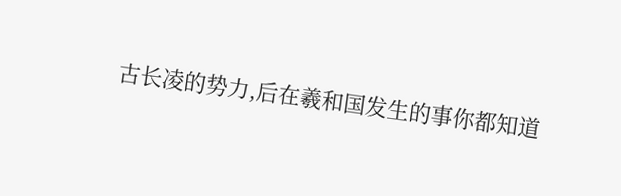古长凌的势力,后在羲和国发生的事你都知道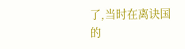了,当时在离诀国的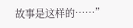故事是这样的……”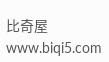比奇屋 www.biqi5.com